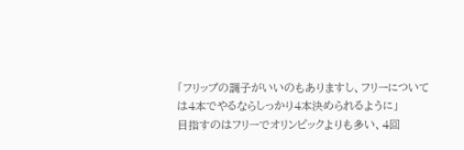「フリップの調子がいいのもありますし、フリーについては4本でやるならしっかり4本決められるように」
目指すのはフリーでオリンピックよりも多い、4回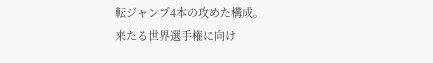転ジャンプ4本の攻めた構成。
来たる世界選手権に向け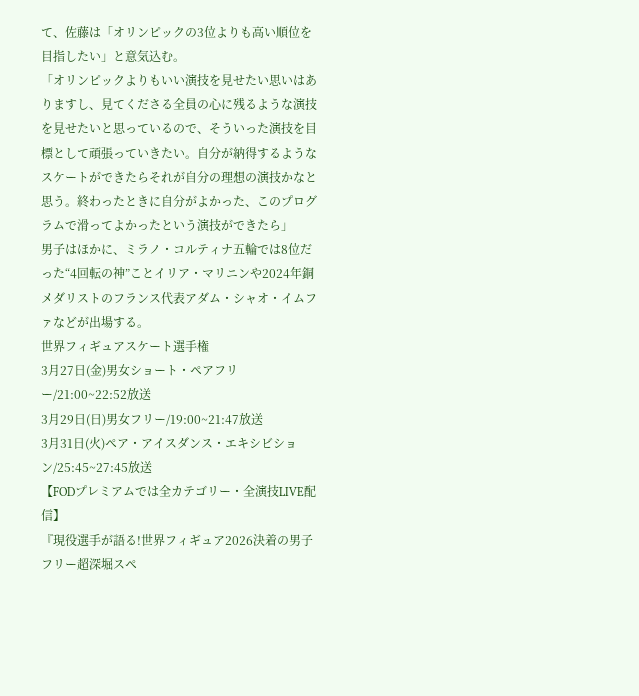て、佐藤は「オリンピックの3位よりも高い順位を目指したい」と意気込む。
「オリンピックよりもいい演技を見せたい思いはありますし、見てくださる全員の心に残るような演技を見せたいと思っているので、そういった演技を目標として頑張っていきたい。自分が納得するようなスケートができたらそれが自分の理想の演技かなと思う。終わったときに自分がよかった、このプログラムで滑ってよかったという演技ができたら」
男子はほかに、ミラノ・コルティナ五輪では8位だった“4回転の神”ことイリア・マリニンや2024年銅メダリストのフランス代表アダム・シャオ・イムファなどが出場する。
世界フィギュアスケート選手権
3月27日(金)男女ショート・ペアフリー/21:00~22:52放送
3月29日(日)男女フリー/19:00~21:47放送
3月31日(火)ペア・アイスダンス・エキシビション/25:45~27:45放送
【FODプレミアムでは全カテゴリー・全演技LIVE配信】
『現役選手が語る!世界フィギュア2026決着の男子フリー超深堀スペ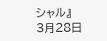シャル』
3月28日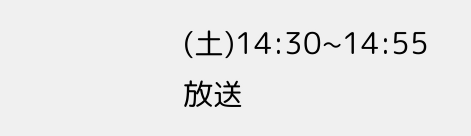(土)14:30~14:55放送